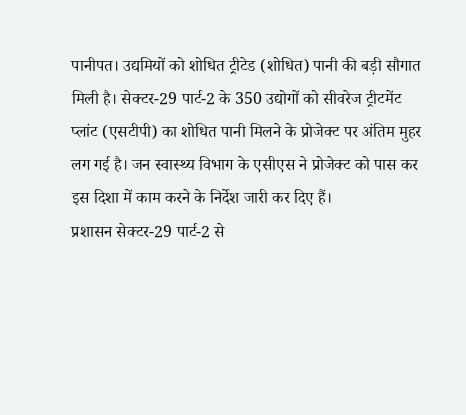पानीपत। उद्यमियों को शोधित ट्रीटेड (शोधित) पानी की बड़ी सौगात मिली है। सेक्टर-29 पार्ट-2 के 350 उद्योगों को सीवरेज ट्रीटमेंट प्लांट (एसटीपी) का शोधित पानी मिलने के प्रोजेक्ट पर अंतिम मुहर लग गई है। जन स्वास्थ्य विभाग के एसीएस ने प्रोजेक्ट को पास कर इस दिशा में काम करने के निर्देश जारी कर दिए हैं।
प्रशासन सेक्टर-29 पार्ट-2 से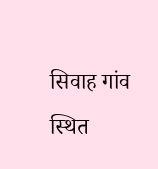सिवाह गांव स्थित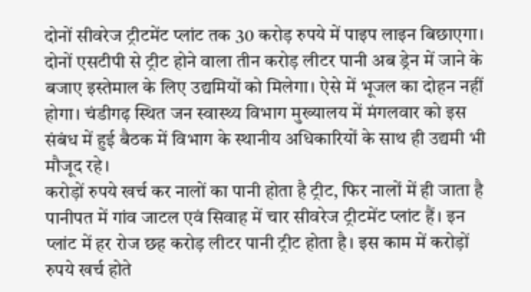दोनों सीवरेज ट्रीटमेंट प्लांट तक 30 करोड़ रुपये में पाइप लाइन बिछाएगा। दोनों एसटीपी से ट्रीट होने वाला तीन करोड़ लीटर पानी अब ड्रेन में जाने के बजाए इस्तेमाल के लिए उद्यमियों को मिलेगा। ऐसे में भूजल का दोहन नहीं होगा। चंडीगढ़ स्थित जन स्वास्थ्य विभाग मुख्यालय में मंगलवार को इस संबंध में हुई बैठक में विभाग के स्थानीय अधिकारियों के साथ ही उद्यमी भी मौजूद रहे।
करोड़ों रुपये खर्च कर नालों का पानी होता है ट्रीट, फिर नालों में ही जाता है
पानीपत में गांव जाटल एवं सिवाह में चार सीवरेज ट्रीटमेंट प्लांट हैं। इन प्लांट में हर रोज छह करोड़ लीटर पानी ट्रीट होता है। इस काम में करोड़ों रुपये खर्च होते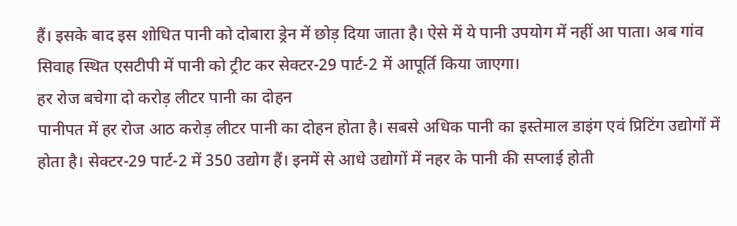हैं। इसके बाद इस शोधित पानी को दोबारा ड्रेन में छोड़ दिया जाता है। ऐसे में ये पानी उपयोग में नहीं आ पाता। अब गांव सिवाह स्थित एसटीपी में पानी को ट्रीट कर सेक्टर-29 पार्ट-2 में आपूर्ति किया जाएगा।
हर रोज बचेगा दो करोड़ लीटर पानी का दोहन
पानीपत में हर रोज आठ करोड़ लीटर पानी का दोहन होता है। सबसे अधिक पानी का इस्तेमाल डाइंग एवं प्रिटिंग उद्योगों में होता है। सेक्टर-29 पार्ट-2 में 350 उद्योग हैं। इनमें से आधे उद्योगों में नहर के पानी की सप्लाई होती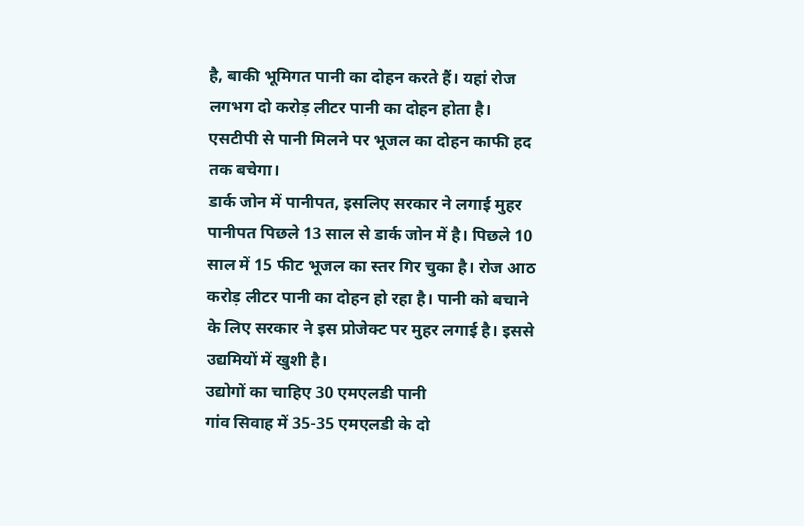है, बाकी भूमिगत पानी का दोहन करते हैं। यहां रोज लगभग दो करोड़ लीटर पानी का दोहन होता है। एसटीपी से पानी मिलने पर भूजल का दोहन काफी हद तक बचेगा।
डार्क जोन में पानीपत, इसलिए सरकार ने लगाई मुहर
पानीपत पिछले 13 साल से डार्क जोन में है। पिछले 10 साल में 15 फीट भूजल का स्तर गिर चुका है। रोज आठ करोड़ लीटर पानी का दोहन हो रहा है। पानी को बचाने के लिए सरकार ने इस प्रोजेक्ट पर मुहर लगाई है। इससे उद्यमियों में खुशी है।
उद्योगों का चाहिए 30 एमएलडी पानी
गांव सिवाह में 35-35 एमएलडी के दो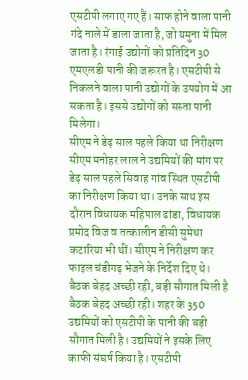एसटीपी लगाए गए हैं। साफ होने वाला पानी गंदे नाले में डाला जाता है, जो यमुना में मिल जाता है। रंगाई उद्योगों को प्रतिदिन 30 एमएलडी पानी की जरूरत है। एसटीपी से निकलने वाला पानी उद्योगों के उपयोग में आ सकता है। इससे उद्योगों को सस्ता पानी मिलेगा।
सीएम ने डेढ़ साल पहले किया था निरीक्षण
सीएम मनोहर लाल ने उद्यमियों की मांग पर डेढ़ साल पहले सिवाह गांव स्थित एसटीपी का निरीक्षण किया था। उनके साथ इस दौरान विधायक महिपाल ढांडा, विधायक प्रमोद विज व तत्कालीन डीसी सुमेधा कटारिया भी थीं। सीएम ने निरीक्षण कर फाइल चंडीगढ़ भेजने के निर्देश दिए थे।
बैठक बेहद अच्छी रही, बड़ी सौगात मिली है
बैठक बेहद अच्छी रही। शहर के 350 उद्यमियों को एसटीपी के पानी की बड़ी सौगात मिली है। उद्यमियों ने इसके लिए काफी संघर्ष किया है। एसटीपी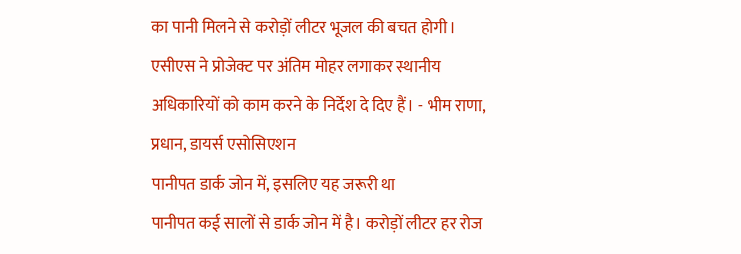का पानी मिलने से करोड़ों लीटर भूजल की बचत होगी। एसीएस ने प्रोजेक्ट पर अंतिम मोहर लगाकर स्थानीय अधिकारियों को काम करने के निर्देश दे दिए हैं। - भीम राणा, प्रधान, डायर्स एसोसिएशन
पानीपत डार्क जोन में, इसलिए यह जरूरी था
पानीपत कई सालों से डार्क जोन में है। करोड़ों लीटर हर रोज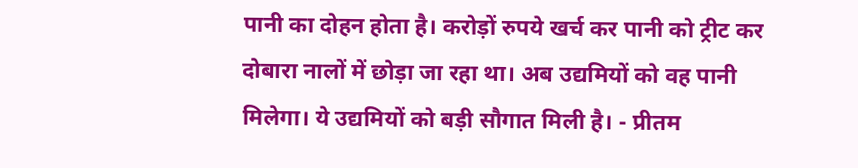पानी का दोहन होता है। करोड़ों रुपये खर्च कर पानी को ट्रीट कर दोबारा नालों में छोड़ा जा रहा था। अब उद्यमियों को वह पानी मिलेगा। ये उद्यमियों को बड़ी सौगात मिली है। - प्रीतम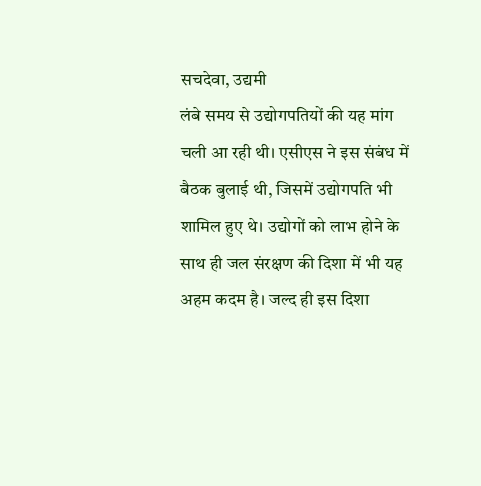सचदेवा, उद्यमी
लंबे समय से उद्योगपतियों की यह मांग चली आ रही थी। एसीएस ने इस संबंध में बैठक बुलाई थी, जिसमें उद्योगपति भी शामिल हुए थे। उद्योगों को लाभ होने के साथ ही जल संरक्षण की दिशा में भी यह अहम कदम है। जल्द ही इस दिशा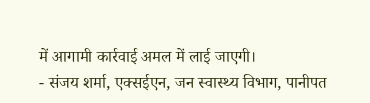में आगामी कार्रवाई अमल में लाई जाएगी।
- संजय शर्मा, एक्सईएन, जन स्वास्थ्य विभाग, पानीपत